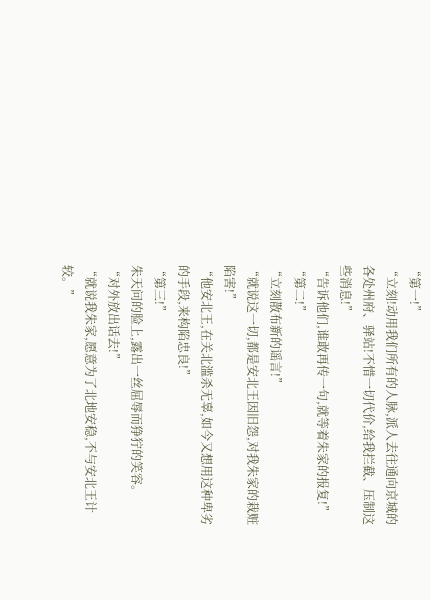“第一!”
“立刻!动用我们所有的人脉,派人去往通向京城的各处州府、驿站!不惜一切代价,给我拦截、压制这些消息!”
“告诉他们,谁敢再传一句,就等着朱家的报复!”
“第二!”
“立刻散布新的谣言!”
“就说这一切,都是安北王因旧怨,对我朱家的栽赃陷害!”
“他安北王,在关北滥杀无辜,如今又想用这种卑劣的手段,来构陷忠良!”
“第三!”
朱天问的脸上,露出一丝屈辱而狰狞的笑容。
“对外放出话去!”
“就说我朱家,愿意为了北地安稳,不与安北王计较。”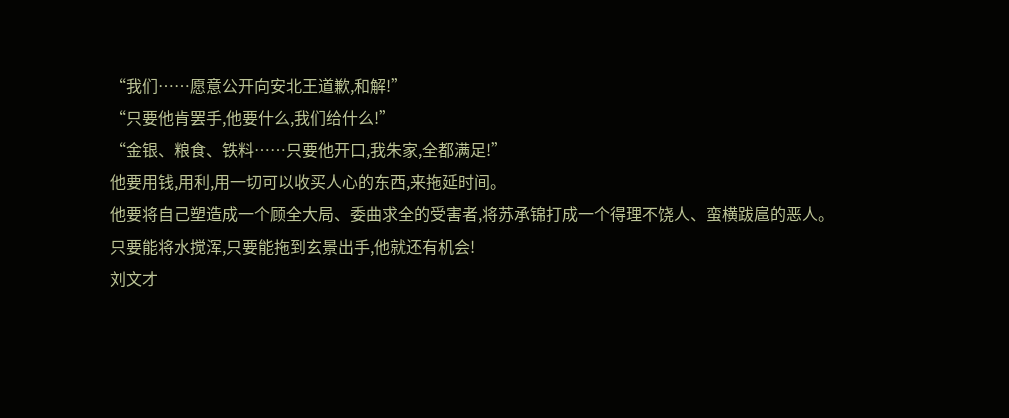“我们……愿意公开向安北王道歉,和解!”
“只要他肯罢手,他要什么,我们给什么!”
“金银、粮食、铁料……只要他开口,我朱家,全都满足!”
他要用钱,用利,用一切可以收买人心的东西,来拖延时间。
他要将自己塑造成一个顾全大局、委曲求全的受害者,将苏承锦打成一个得理不饶人、蛮横跋扈的恶人。
只要能将水搅浑,只要能拖到玄景出手,他就还有机会!
刘文才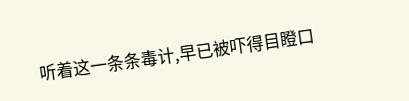听着这一条条毒计,早已被吓得目瞪口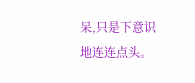呆,只是下意识地连连点头。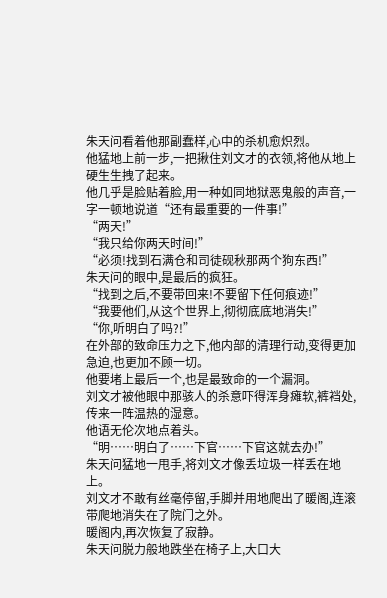朱天问看着他那副蠢样,心中的杀机愈炽烈。
他猛地上前一步,一把揪住刘文才的衣领,将他从地上硬生生拽了起来。
他几乎是脸贴着脸,用一种如同地狱恶鬼般的声音,一字一顿地说道“还有最重要的一件事!”
“两天!”
“我只给你两天时间!”
“必须!找到石满仓和司徒砚秋那两个狗东西!”
朱天问的眼中,是最后的疯狂。
“找到之后,不要带回来!不要留下任何痕迹!”
“我要他们,从这个世界上,彻彻底底地消失!”
“你,听明白了吗?!”
在外部的致命压力之下,他内部的清理行动,变得更加急迫,也更加不顾一切。
他要堵上最后一个,也是最致命的一个漏洞。
刘文才被他眼中那骇人的杀意吓得浑身瘫软,裤裆处,传来一阵温热的湿意。
他语无伦次地点着头。
“明……明白了……下官……下官这就去办!”
朱天问猛地一甩手,将刘文才像丢垃圾一样丢在地上。
刘文才不敢有丝毫停留,手脚并用地爬出了暖阁,连滚带爬地消失在了院门之外。
暖阁内,再次恢复了寂静。
朱天问脱力般地跌坐在椅子上,大口大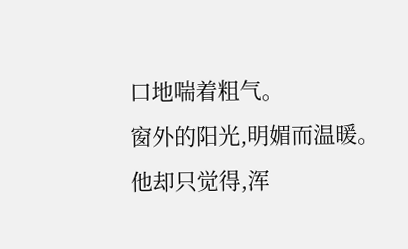口地喘着粗气。
窗外的阳光,明媚而温暖。
他却只觉得,浑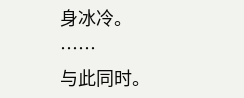身冰冷。
……
与此同时。